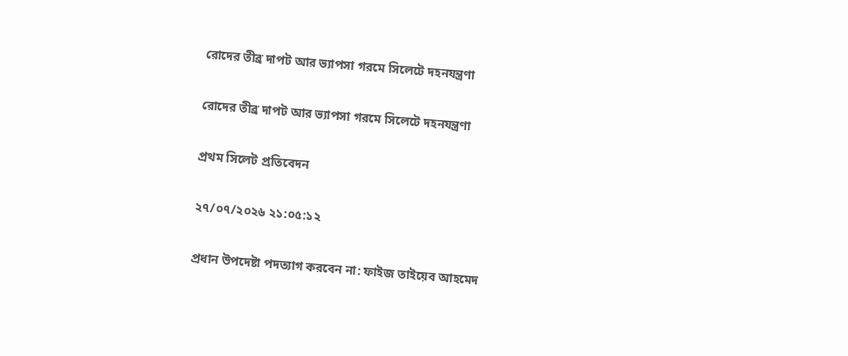রোদের তীব্র দাপট আর ভ্যাপসা গরমে সিলেটে দহনযন্ত্রণা

রোদের তীব্র দাপট আর ভ্যাপসা গরমে সিলেটে দহনযন্ত্রণা

প্রথম সিলেট প্রতিবেদন

২৭/০৭/২০২৬ ২১:০৫:১২

প্রধান উপদেষ্টা পদত্যাগ করবেন না: ফাইজ তাইয়েব আহমেদ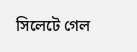সিলেটে গেল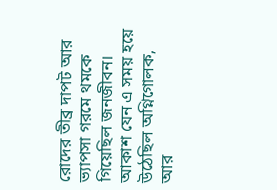রোদের তীব্র দাপট আর ভ্যাপসা গরমে থমকে গিয়েছিল জনজীবন। আকাশ যেন এ সময় হয়ে উঠেছিল অগ্নিগোলক, আর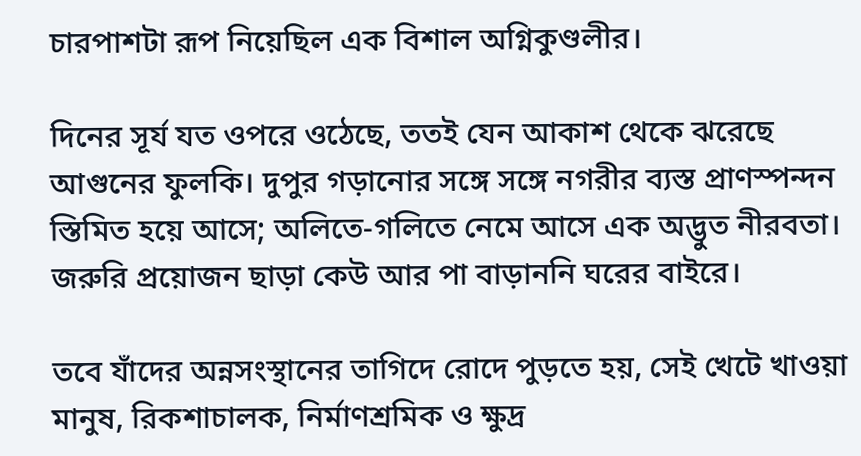চারপাশটা রূপ নিয়েছিল এক বিশাল অগ্নিকুণ্ডলীর।

দিনের সূর্য যত ওপরে ওঠেছে, ততই যেন আকাশ থেকে ঝরেছে আগুনের ফুলকি। দুপুর গড়ানোর সঙ্গে সঙ্গে নগরীর ব্যস্ত প্রাণস্পন্দন স্তিমিত হয়ে আসে; অলিতে-গলিতে নেমে আসে এক অদ্ভুত নীরবতা। জরুরি প্রয়োজন ছাড়া কেউ আর পা বাড়াননি ঘরের বাইরে।

তবে যাঁদের অন্নসংস্থানের তাগিদে রোদে পুড়তে হয়, সেই খেটে খাওয়া মানুষ, রিকশাচালক, নির্মাণশ্রমিক ও ক্ষুদ্র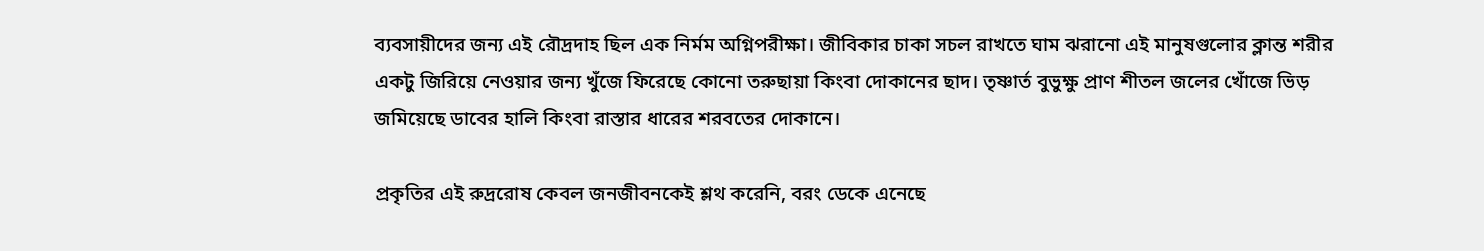ব্যবসায়ীদের জন্য এই রৌদ্রদাহ ছিল এক নির্মম অগ্নিপরীক্ষা। জীবিকার চাকা সচল রাখতে ঘাম ঝরানো এই মানুষগুলোর ক্লান্ত শরীর একটু জিরিয়ে নেওয়ার জন্য খুঁজে ফিরেছে কোনো তরুছায়া কিংবা দোকানের ছাদ। তৃষ্ণার্ত বুভুক্ষু প্রাণ শীতল জলের খোঁজে ভিড় জমিয়েছে ডাবের হালি কিংবা রাস্তার ধারের শরবতের দোকানে।

প্রকৃতির এই রুদ্ররোষ কেবল জনজীবনকেই শ্লথ করেনি, বরং ডেকে এনেছে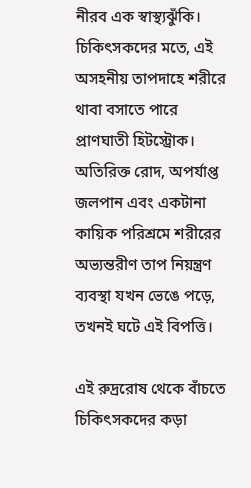নীরব এক স্বাস্থ্যঝুঁকি। চিকিৎসকদের মতে, এই অসহনীয় তাপদাহে শরীরে থাবা বসাতে পারে প্রাণঘাতী হিটস্ট্রোক। অতিরিক্ত রোদ, অপর্যাপ্ত জলপান এবং একটানা কায়িক পরিশ্রমে শরীরের অভ্যন্তরীণ তাপ নিয়ন্ত্রণ ব্যবস্থা যখন ভেঙে পড়ে, তখনই ঘটে এই বিপত্তি।

এই রুদ্ররোষ থেকে বাঁচতে চিকিৎসকদের কড়া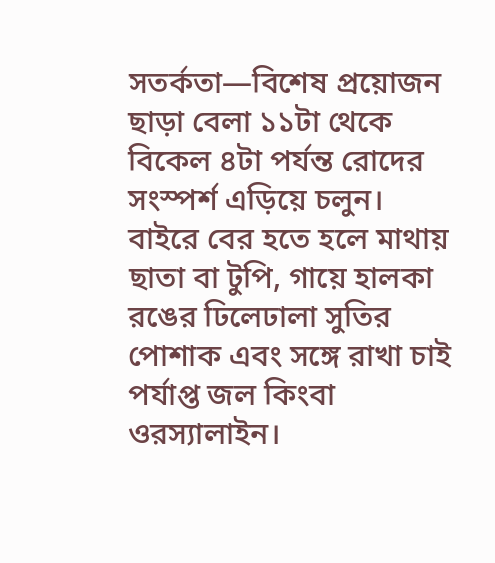সতর্কতা—বিশেষ প্রয়োজন ছাড়া বেলা ১১টা থেকে বিকেল ৪টা পর্যন্ত রোদের সংস্পর্শ এড়িয়ে চলুন। বাইরে বের হতে হলে মাথায় ছাতা বা টুপি, গায়ে হালকা রঙের ঢিলেঢালা সুতির পোশাক এবং সঙ্গে রাখা চাই পর্যাপ্ত জল কিংবা ওরস্যালাইন।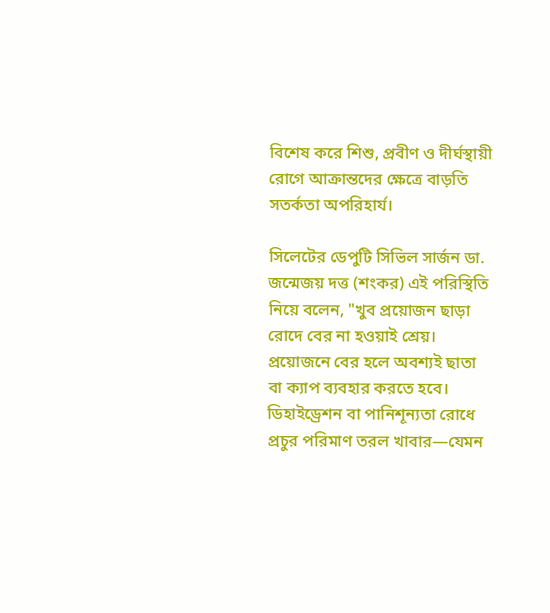বিশেষ করে শিশু, প্রবীণ ও দীর্ঘস্থায়ী রোগে আক্রান্তদের ক্ষেত্রে বাড়তি সতর্কতা অপরিহার্য।

সিলেটের ডেপুটি সিভিল সার্জন ডা. জন্মেজয় দত্ত (শংকর) এই পরিস্থিতি নিয়ে বলেন, "খুব প্রয়োজন ছাড়া রোদে বের না হওয়াই শ্রেয়। প্রয়োজনে বের হলে অবশ্যই ছাতা বা ক্যাপ ব্যবহার করতে হবে। ডিহাইড্রেশন বা পানিশূন্যতা রোধে প্রচুর পরিমাণ তরল খাবার—যেমন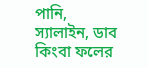পানি, স্যালাইন, ডাব কিংবা ফলের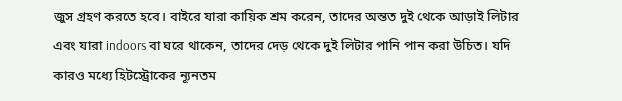জুস গ্রহণ করতে হবে। বাইরে যারা কায়িক শ্রম করেন, তাদের অন্তত দুই থেকে আড়াই লিটার এবং যারা indoors বা ঘরে থাকেন, তাদের দেড় থেকে দুই লিটার পানি পান করা উচিত। যদি কারও মধ্যে হিটস্ট্রোকের ন্যূনতম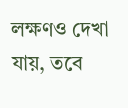লক্ষণও দেখা যায়, তবে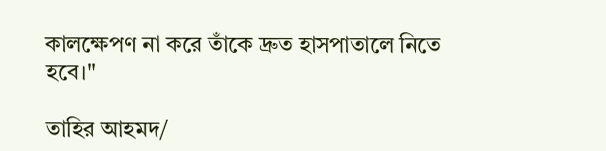কালক্ষেপণ না করে তাঁকে দ্রুত হাসপাতালে নিতে হবে।"

তাহির আহমদ/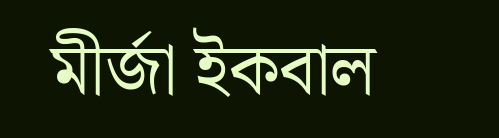মীর্জা ইকবাল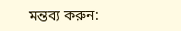মন্তব্য করুন: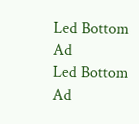Led Bottom Ad
Led Bottom Ad